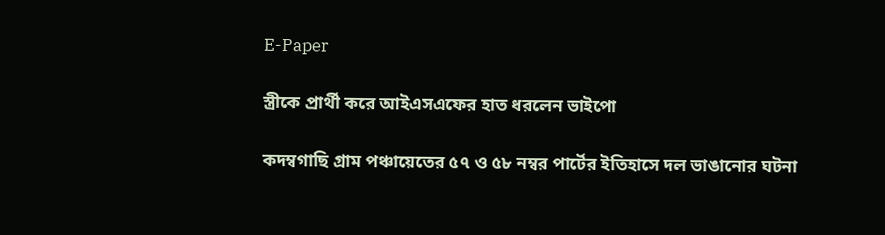E-Paper

স্ত্রীকে প্রার্থী করে আইএসএফের হাত ধরলেন ভাইপো

কদম্বগাছি গ্রাম পঞ্চায়েতের ৫৭ ও ৫৮ নম্বর পার্টের ইতিহাসে দল ভাঙানোর ঘটনা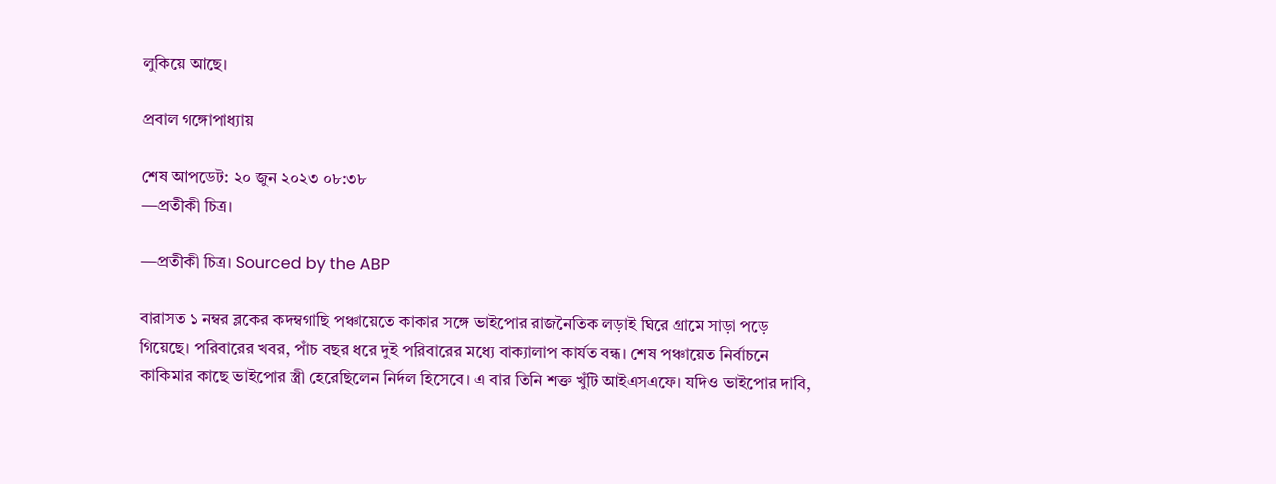লুকিয়ে আছে।

প্রবাল গঙ্গোপাধ্যায়

শেষ আপডেট: ২০ জুন ২০২৩ ০৮:৩৮
—প্রতীকী চিত্র।

—প্রতীকী চিত্র। Sourced by the ABP

বারাসত ১ নম্বর ব্লকের কদম্বগাছি পঞ্চায়েতে কাকার সঙ্গে ভাইপোর রাজনৈতিক লড়াই ঘিরে গ্রামে সাড়া পড়ে গিয়েছে। পরিবারের খবর, পাঁচ বছর ধরে দুই পরিবারের মধ্যে বাক্যালাপ কার্যত বন্ধ। শেষ পঞ্চায়েত নির্বাচনে কাকিমার কাছে ভাইপোর স্ত্রী হেরেছিলেন নির্দল হিসেবে। এ বার তিনি শক্ত খুঁটি আইএসএফে। যদিও ভাইপোর দাবি,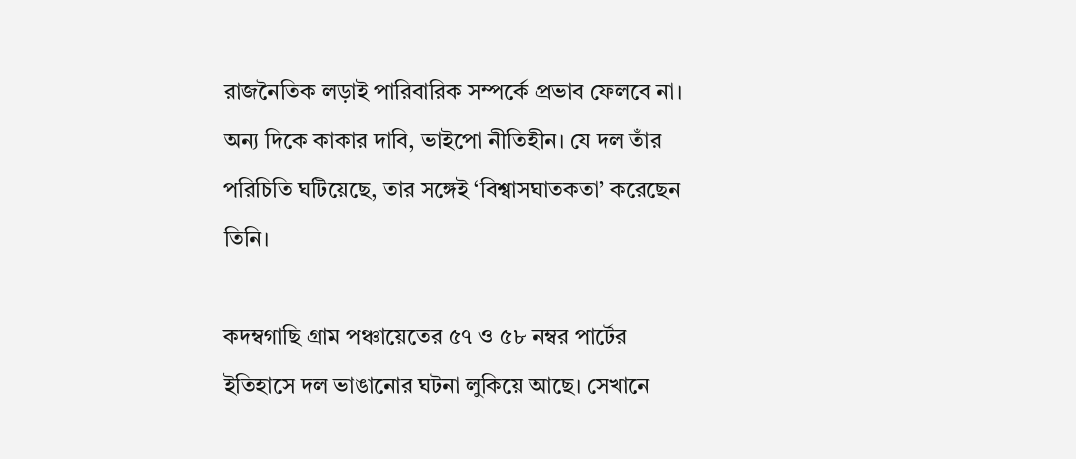রাজনৈতিক লড়াই পারিবারিক সম্পর্কে প্রভাব ফেলবে না। অন্য দিকে কাকার দাবি, ভাইপো নীতিহীন। যে দল তাঁর পরিচিতি ঘটিয়েছে, তার সঙ্গেই ‘বিশ্বাসঘাতকতা’ করেছেন তিনি।

কদম্বগাছি গ্রাম পঞ্চায়েতের ৫৭ ও ৫৮ নম্বর পার্টের ইতিহাসে দল ভাঙানোর ঘটনা লুকিয়ে আছে। সেখানে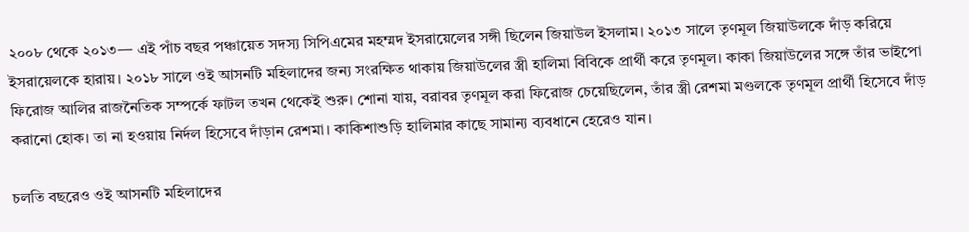২০০৮ থেকে ২০১৩— এই পাঁচ বছর পঞ্চায়েত সদস্য সিপিএমের মহম্মদ ইসরায়েলের সঙ্গী ছিলেন জিয়াউল ইসলাম। ২০১৩ সালে তৃণমূল জিয়াউলকে দাঁড় করিয়ে ইসরায়েলকে হারায়। ২০১৮ সালে ওই আসনটি মহিলাদের জন্য সংরক্ষিত থাকায় জিয়াউলের স্ত্রী হালিমা বিবিকে প্রার্থী করে তৃণমূল। কাকা জিয়াউলের সঙ্গে তাঁর ভাইপো ফিরোজ আলির রাজনৈতিক সম্পর্কে ফাটল তখন থেকেই শুরু। শোনা যায়, বরাবর তৃণমূল করা ফিরোজ চেয়েছিলেন, তাঁর স্ত্রী রেশমা মণ্ডলকে তৃণমূল প্রার্থী হিসেবে দাঁড় করানো হোক। তা না হওয়ায় নির্দল হিসেবে দাঁড়ান রেশমা। কাকিশাশুড়ি হালিমার কাছে সামান্য ব্যবধানে হেরেও যান।

চলতি বছরেও ওই আসনটি মহিলাদের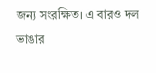জন্য সংরক্ষিত। এ বারও দল ভাঙার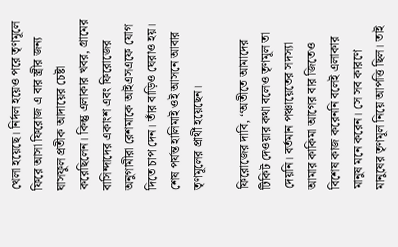খেলা হয়েছে। নির্দল হয়েও পরে তৃণমূলে ফিরে আসা ফিরোজ এ বার স্ত্রীর জন্য ঘাসফুল প্রতীক আদায়ের চেষ্টা করেছিলেন। কিন্তু এলাকার খবর, গ্রামের বাসিন্দাদের একাংশ এবং ফিরোজের অনুগামীরা রেশমাকে আইএসএফে যোগ দিতে চাপ দেন। তাঁর বাড়িও ঘেরাও হয়। শেষ পর্যন্ত হালিমাই ওই আসনে আবার তৃণমূলের প্রার্থী হয়েছেন।

ফিরোজের দাবি, ‘‘অতীতে আমাদের টিকিট দেওয়ার কথা বলেও তৃণমূল তা দেয়নি। বর্তমান পঞ্চায়েতের সদস্যা আমার কাকিমা আগের বার জিতেও বিশেষ কাজ করেননি বলেই এলাকার মানুষ মনে করেন। সে সব কারণে মানুষের তৃণমূল নিয়ে আপত্তি ছিল। তাই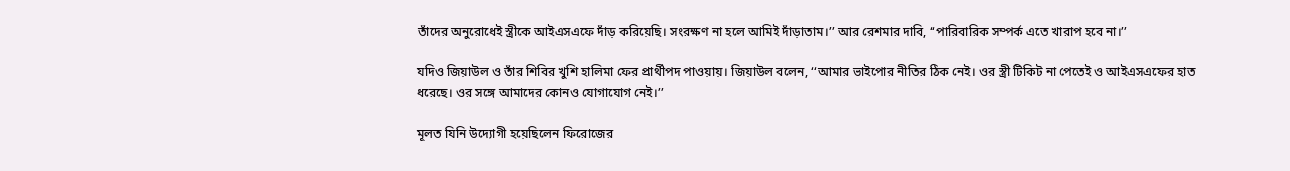তাঁদের অনুরোধেই স্ত্রীকে আইএসএফে দাঁড় করিয়েছি। সংরক্ষণ না হলে আমিই দাঁড়াতাম।’’ আর রেশমার দাবি, ‘‘পারিবারিক সম্পর্ক এতে খারাপ হবে না।’’

যদিও জিয়াউল ও তাঁর শিবির খুশি হালিমা ফের প্রার্থীপদ পাওয়ায়। জিয়াউল বলেন, ‘‘আমার ভাইপোর নীতির ঠিক নেই। ওর স্ত্রী টিকিট না পেতেই ও আইএসএফের হাত ধরেছে। ওর সঙ্গে আমাদের কোনও যোগাযোগ নেই।’’

মূলত যিনি উদ্যোগী হয়েছিলেন ফিরোজের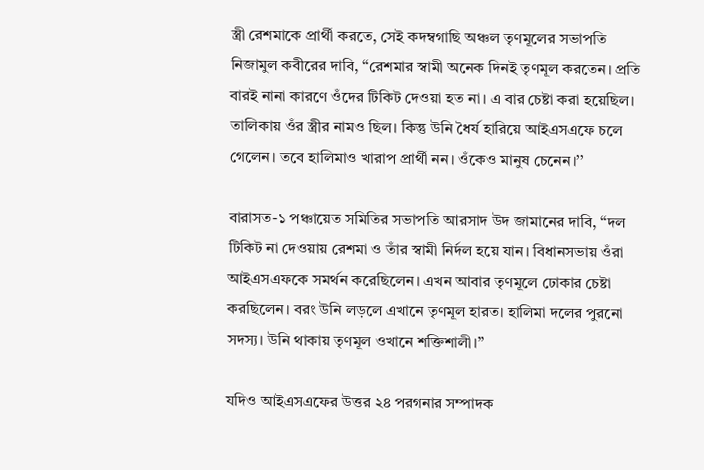স্ত্রী রেশমাকে প্রার্থী করতে, সেই কদম্বগাছি অঞ্চল তৃণমূলের সভাপতি নিজামুল কবীরের দাবি, ‘‘রেশমার স্বামী অনেক দিনই তৃণমূল করতেন। প্রতি বারই নানা কারণে ওঁদের টিকিট দেওয়া হত না। এ বার চেষ্টা করা হয়েছিল। তালিকায় ওঁর স্ত্রীর নামও ছিল। কিন্তু উনি ধৈর্য হারিয়ে আইএসএফে চলে গেলেন। তবে হালিমাও খারাপ প্রার্থী নন। ওঁকেও মানুষ চেনেন।’’

বারাসত-১ পঞ্চায়েত সমিতির সভাপতি আরসাদ উদ জামানের দাবি, ‘‘দল টিকিট না দেওয়ায় রেশমা ও তাঁর স্বামী নির্দল হয়ে যান। বিধানসভায় ওঁরা আইএসএফকে সমর্থন করেছিলেন। এখন আবার তৃণমূলে ঢোকার চেষ্টা করছিলেন। বরং উনি লড়লে এখানে তৃণমূল হারত। হালিমা দলের পুরনো সদস্য। উনি থাকায় তৃণমূল ওখানে শক্তিশালী।’’

যদিও আইএসএফের উত্তর ২৪ পরগনার সম্পাদক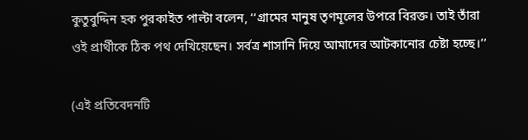কুতুবুদ্দিন হক পুরকাইত পাল্টা বলেন, ‘‘গ্রামের মানুষ তৃণমূলের উপরে বিরক্ত। তাই তাঁরা ওই প্রার্থীকে ঠিক পথ দেখিয়েছেন। সর্বত্র শাসানি দিয়ে আমাদের আটকানোর চেষ্টা হচ্ছে।’’

(এই প্রতিবেদনটি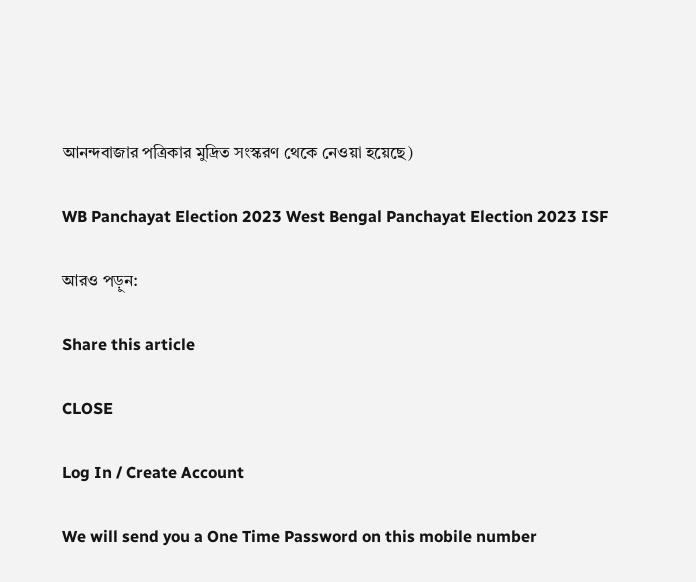আনন্দবাজার পত্রিকার মুদ্রিত সংস্করণ থেকে নেওয়া হয়েছে)

WB Panchayat Election 2023 West Bengal Panchayat Election 2023 ISF

আরও পড়ুন:

Share this article

CLOSE

Log In / Create Account

We will send you a One Time Password on this mobile number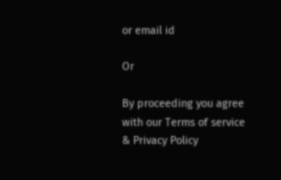or email id

Or

By proceeding you agree with our Terms of service & Privacy Policy